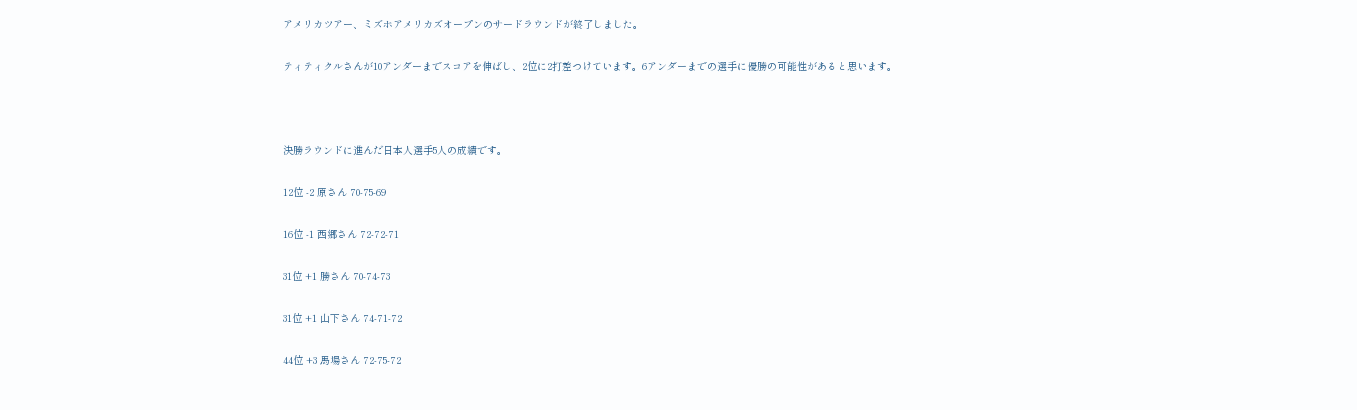アメリカツアー、ミズホアメリカズオープンのサードラウンドが終了しました。

ティティクルさんが10アンダーまでスコアを伸ばし、2位に2打差つけています。6アンダーまでの選手に優勝の可能性があると思います。



決勝ラウンドに進んだ日本人選手5人の成績です。

12位 -2 原さん 70-75-69

16位 -1 西郷さん 72-72-71

31位 +1 勝さん 70-74-73

31位 +1 山下さん 74-71-72

44位 +3 馬場さん 72-75-72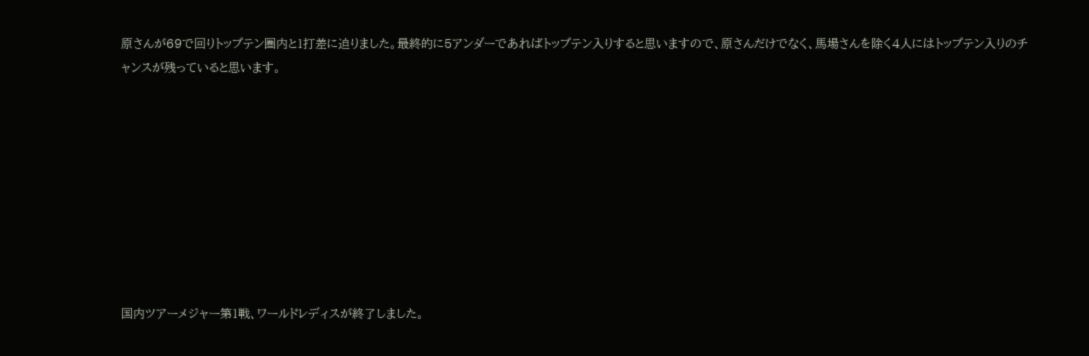原さんが69で回りトップテン圏内と1打差に迫りました。最終的に5アンダーであればトップテン入りすると思いますので、原さんだけでなく、馬場さんを除く4人にはトップテン入りのチャンスが残っていると思います。









国内ツアーメジャー第1戦、ワールドレディスが終了しました。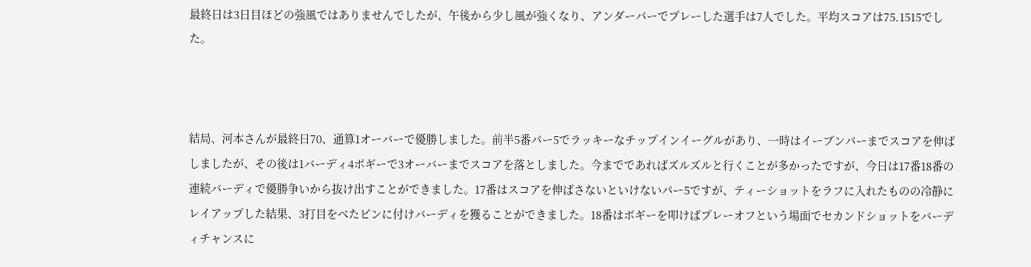最終日は3日目ほどの強風ではありませんでしたが、午後から少し風が強くなり、アンダーパーでプレーした選手は7人でした。平均スコアは75.1515でした。



結局、河本さんが最終日70、通算1オーバーで優勝しました。前半5番パー5でラッキーなチップインイーグルがあり、一時はイーブンパーまでスコアを伸ばしましたが、その後は1バーディ4ボギーで3オーバーまでスコアを落としました。今までであればズルズルと行くことが多かったですが、今日は17番18番の連続バーディで優勝争いから抜け出すことができました。17番はスコアを伸ばさないといけないパー5ですが、ティーショットをラフに入れたものの冷静にレイアップした結果、3打目をべたピンに付けバーディを獲ることができました。18番はボギーを叩けばプレーオフという場面でセカンドショットをバーディチャンスに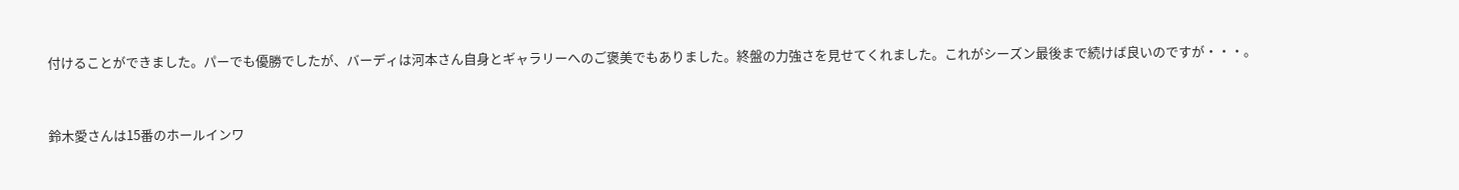付けることができました。パーでも優勝でしたが、バーディは河本さん自身とギャラリーへのご褒美でもありました。終盤の力強さを見せてくれました。これがシーズン最後まで続けば良いのですが・・・。



鈴木愛さんは15番のホールインワ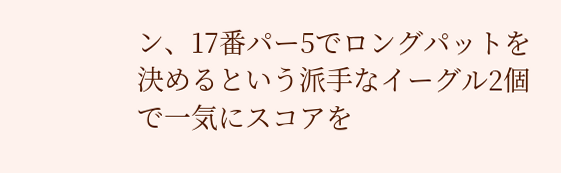ン、17番パー5でロングパットを決めるという派手なイーグル2個で一気にスコアを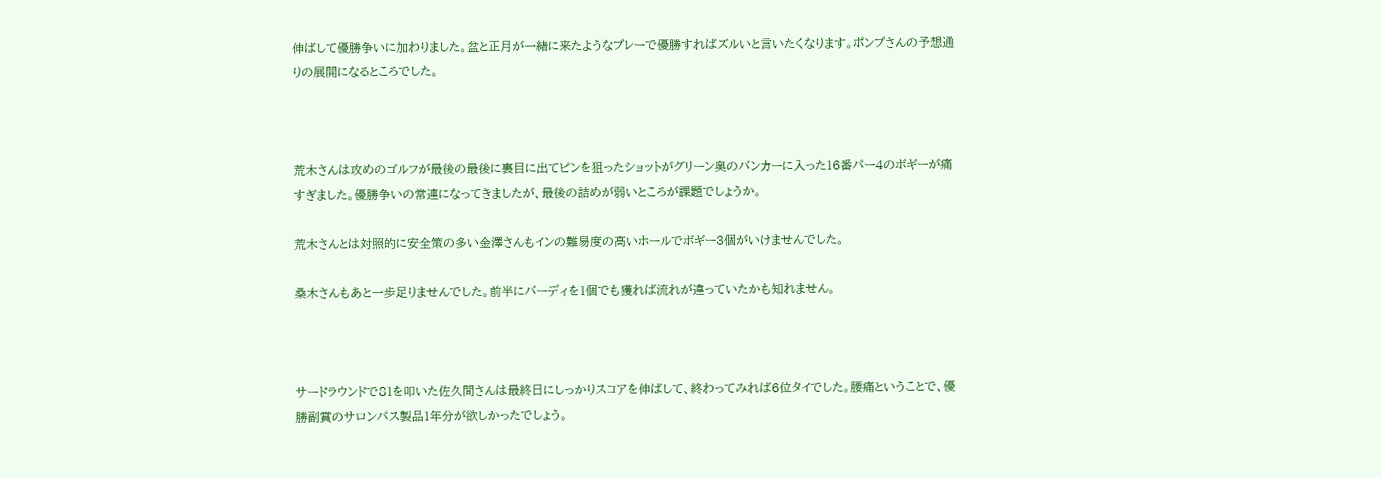伸ばして優勝争いに加わりました。盆と正月が一緒に来たようなプレーで優勝すればズルいと言いたくなります。ポンプさんの予想通りの展開になるところでした。



荒木さんは攻めのゴルフが最後の最後に裏目に出てピンを狙ったショットがグリーン奥のバンカーに入った16番パー4のボギーが痛すぎました。優勝争いの常連になってきましたが、最後の詰めが弱いところが課題でしょうか。

荒木さんとは対照的に安全策の多い金澤さんもインの難易度の高いホールでボギー3個がいけませんでした。

桑木さんもあと一歩足りませんでした。前半にバーディを1個でも獲れば流れが違っていたかも知れません。



サードラウンドで81を叩いた佐久間さんは最終日にしっかりスコアを伸ばして、終わってみれば6位タイでした。腰痛ということで、優勝副賞のサロンパス製品1年分が欲しかったでしょう。